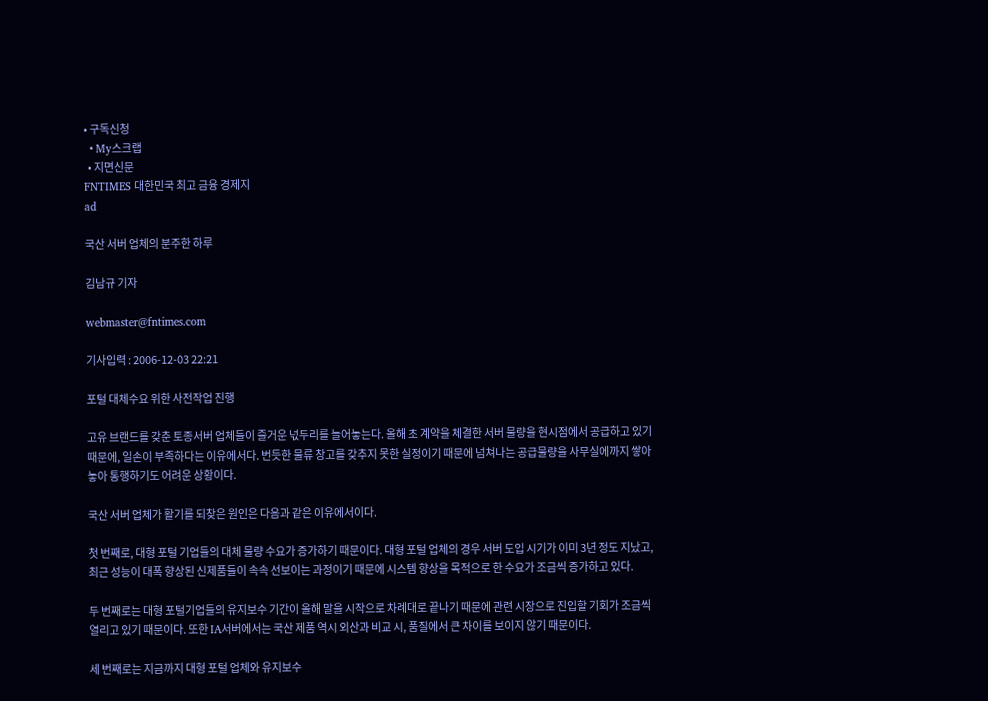• 구독신청
  • My스크랩
  • 지면신문
FNTIMES 대한민국 최고 금융 경제지
ad

국산 서버 업체의 분주한 하루

김남규 기자

webmaster@fntimes.com

기사입력 : 2006-12-03 22:21

포털 대체수요 위한 사전작업 진행

고유 브랜드를 갖춘 토종서버 업체들이 즐거운 넋두리를 늘어놓는다. 올해 초 계약을 체결한 서버 물량을 현시점에서 공급하고 있기 때문에, 일손이 부족하다는 이유에서다. 번듯한 물류 창고를 갖추지 못한 실정이기 때문에 넘쳐나는 공급물량을 사무실에까지 쌓아놓아 통행하기도 어려운 상황이다.

국산 서버 업체가 활기를 되찾은 원인은 다음과 같은 이유에서이다.

첫 번째로, 대형 포털 기업들의 대체 물량 수요가 증가하기 때문이다. 대형 포털 업체의 경우 서버 도입 시기가 이미 3년 정도 지났고, 최근 성능이 대폭 향상된 신제품들이 속속 선보이는 과정이기 때문에 시스템 향상을 목적으로 한 수요가 조금씩 증가하고 있다.

두 번째로는 대형 포털기업들의 유지보수 기간이 올해 말을 시작으로 차례대로 끝나기 때문에 관련 시장으로 진입할 기회가 조금씩 열리고 있기 때문이다. 또한 IA서버에서는 국산 제품 역시 외산과 비교 시, 품질에서 큰 차이를 보이지 않기 때문이다.

세 번째로는 지금까지 대형 포털 업체와 유지보수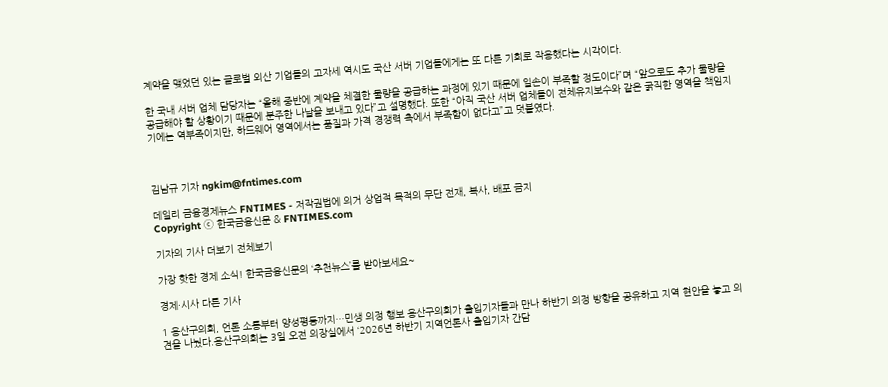계약을 맺었던 있는 글로벌 외산 기업들의 고자세 역시도 국산 서버 기업들에게는 또 다른 기회로 작용했다는 시각이다.

한 국내 서버 업체 담당자는 “올해 중반에 계약을 체결한 물량을 공급하는 과정에 있기 때문에 일손이 부족할 정도이다”며 “앞으로도 추가 물량을 공급해야 할 상황이기 때문에 분주한 나날을 보내고 있다”고 설명했다. 또한 “아직 국산 서버 업체들이 전체유지보수와 같은 굵직한 영역을 책임지기에는 역부족이지만, 하드웨어 영역에서는 품질과 가격 경쟁력 측에서 부족함이 없다고”고 덧붙였다.



김남규 기자 ngkim@fntimes.com

데일리 금융경제뉴스 FNTIMES - 저작권법에 의거 상업적 목적의 무단 전재, 복사, 배포 금지
Copyright ⓒ 한국금융신문 & FNTIMES.com

기자의 기사 더보기 전체보기

가장 핫한 경제 소식! 한국금융신문의 ‘추천뉴스’를 받아보세요~

경제·시사 다른 기사

1 용산구의회, 언론 소통부터 양성평등까지…민생 의정 행보 용산구의회가 출입기자들과 만나 하반기 의정 방향을 공유하고 지역 현안을 놓고 의견을 나눴다.용산구의회는 3일 오전 의장실에서 ‘2026년 하반기 지역언론사 출입기자 간담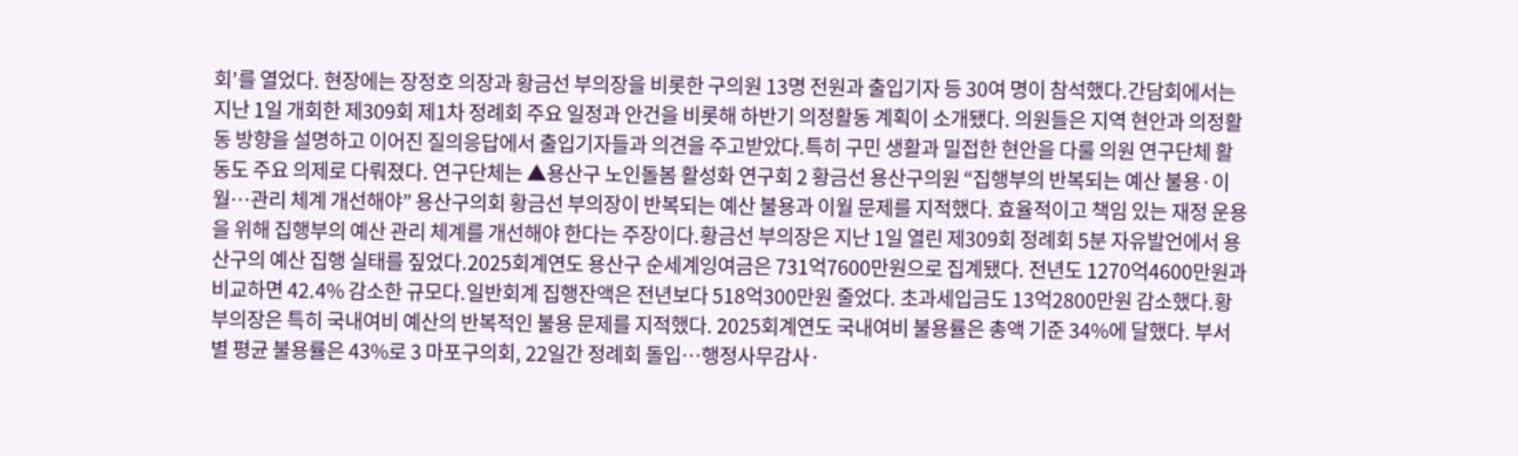회’를 열었다. 현장에는 장정호 의장과 황금선 부의장을 비롯한 구의원 13명 전원과 출입기자 등 30여 명이 참석했다.간담회에서는 지난 1일 개회한 제309회 제1차 정례회 주요 일정과 안건을 비롯해 하반기 의정활동 계획이 소개됐다. 의원들은 지역 현안과 의정활동 방향을 설명하고 이어진 질의응답에서 출입기자들과 의견을 주고받았다.특히 구민 생활과 밀접한 현안을 다룰 의원 연구단체 활동도 주요 의제로 다뤄졌다. 연구단체는 ▲용산구 노인돌봄 활성화 연구회 2 황금선 용산구의원 “집행부의 반복되는 예산 불용·이월…관리 체계 개선해야” 용산구의회 황금선 부의장이 반복되는 예산 불용과 이월 문제를 지적했다. 효율적이고 책임 있는 재정 운용을 위해 집행부의 예산 관리 체계를 개선해야 한다는 주장이다.황금선 부의장은 지난 1일 열린 제309회 정례회 5분 자유발언에서 용산구의 예산 집행 실태를 짚었다.2025회계연도 용산구 순세계잉여금은 731억7600만원으로 집계됐다. 전년도 1270억4600만원과 비교하면 42.4% 감소한 규모다.일반회계 집행잔액은 전년보다 518억300만원 줄었다. 초과세입금도 13억2800만원 감소했다.황 부의장은 특히 국내여비 예산의 반복적인 불용 문제를 지적했다. 2025회계연도 국내여비 불용률은 총액 기준 34%에 달했다. 부서별 평균 불용률은 43%로 3 마포구의회, 22일간 정례회 돌입…행정사무감사·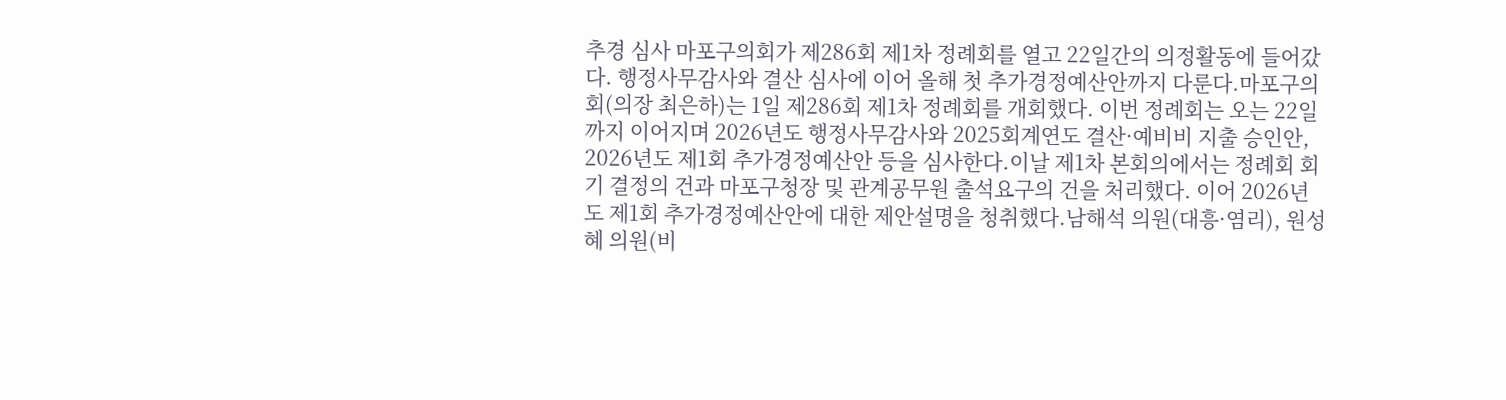추경 심사 마포구의회가 제286회 제1차 정례회를 열고 22일간의 의정활동에 들어갔다. 행정사무감사와 결산 심사에 이어 올해 첫 추가경정예산안까지 다룬다.마포구의회(의장 최은하)는 1일 제286회 제1차 정례회를 개회했다. 이번 정례회는 오는 22일까지 이어지며 2026년도 행정사무감사와 2025회계연도 결산·예비비 지출 승인안, 2026년도 제1회 추가경정예산안 등을 심사한다.이날 제1차 본회의에서는 정례회 회기 결정의 건과 마포구청장 및 관계공무원 출석요구의 건을 처리했다. 이어 2026년도 제1회 추가경정예산안에 대한 제안설명을 청취했다.남해석 의원(대흥·염리), 원성혜 의원(비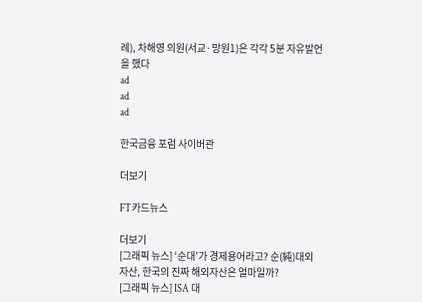례), 차해영 의원(서교·망원1)은 각각 5분 자유발언을 했다
ad
ad
ad

한국금융 포럼 사이버관

더보기

FT카드뉴스

더보기
[그래픽 뉴스] ‘순대’가 경제용어라고? 순(純)대외자산, 한국의 진짜 해외자산은 얼마일까?
[그래픽 뉴스] ISA 대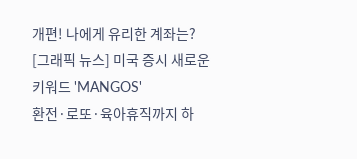개편! 나에게 유리한 계좌는?
[그래픽 뉴스] 미국 증시 새로운 키워드 'MANGOS'
환전·로또·육아휴직까지 하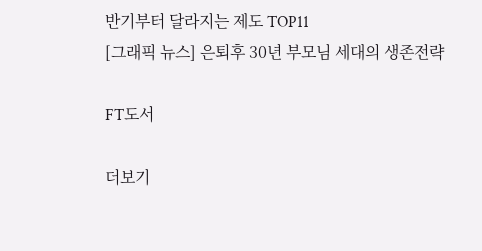반기부터 달라지는 제도 TOP11
[그래픽 뉴스] 은퇴후 30년 부모님 세대의 생존전략

FT도서

더보기